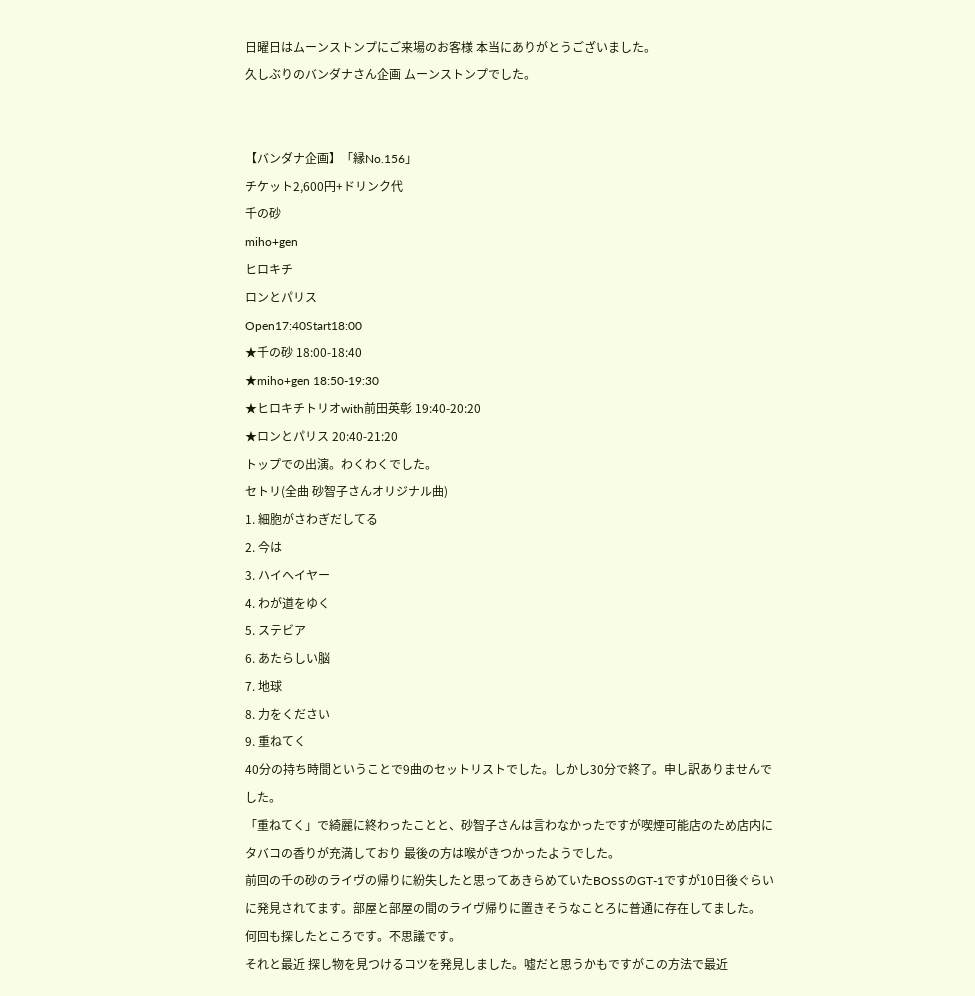日曜日はムーンストンプにご来場のお客様 本当にありがとうございました。
久しぶりのバンダナさん企画 ムーンストンプでした。


【バンダナ企画】「縁No.156」
チケット2,600円+ドリンク代
千の砂
miho+gen
ヒロキチ
ロンとパリス
Open17:40Start18:00
★千の砂 18:00-18:40
★miho+gen 18:50-19:30
★ヒロキチトリオwith前田英彰 19:40-20:20
★ロンとパリス 20:40-21:20
トップでの出演。わくわくでした。
セトリ(全曲 砂智子さんオリジナル曲)
1. 細胞がさわぎだしてる
2. 今は
3. ハイヘイヤー
4. わが道をゆく
5. ステビア
6. あたらしい脳
7. 地球
8. 力をください
9. 重ねてく
40分の持ち時間ということで9曲のセットリストでした。しかし30分で終了。申し訳ありませんでした。
「重ねてく」で綺麗に終わったことと、砂智子さんは言わなかったですが喫煙可能店のため店内にタバコの香りが充満しており 最後の方は喉がきつかったようでした。
前回の千の砂のライヴの帰りに紛失したと思ってあきらめていたBOSSのGT-1ですが10日後ぐらいに発見されてます。部屋と部屋の間のライヴ帰りに置きそうなことろに普通に存在してました。
何回も探したところです。不思議です。
それと最近 探し物を見つけるコツを発見しました。嘘だと思うかもですがこの方法で最近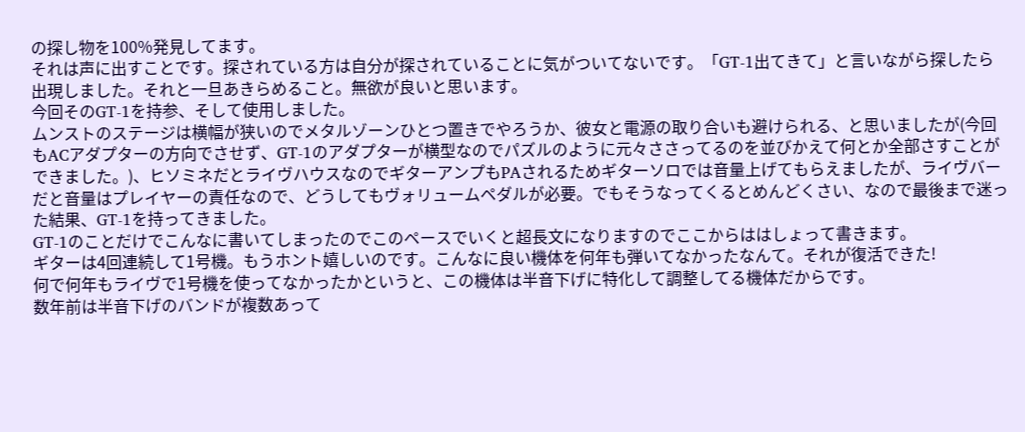の探し物を100%発見してます。
それは声に出すことです。探されている方は自分が探されていることに気がついてないです。「GT-1出てきて」と言いながら探したら出現しました。それと一旦あきらめること。無欲が良いと思います。
今回そのGT-1を持参、そして使用しました。
ムンストのステージは横幅が狭いのでメタルゾーンひとつ置きでやろうか、彼女と電源の取り合いも避けられる、と思いましたが(今回もACアダプターの方向でさせず、GT-1のアダプターが横型なのでパズルのように元々ささってるのを並びかえて何とか全部さすことができました。)、ヒソミネだとライヴハウスなのでギターアンプもPAされるためギターソロでは音量上げてもらえましたが、ライヴバーだと音量はプレイヤーの責任なので、どうしてもヴォリュームペダルが必要。でもそうなってくるとめんどくさい、なので最後まで迷った結果、GT-1を持ってきました。
GT-1のことだけでこんなに書いてしまったのでこのペースでいくと超長文になりますのでここからははしょって書きます。
ギターは4回連続して1号機。もうホント嬉しいのです。こんなに良い機体を何年も弾いてなかったなんて。それが復活できた!
何で何年もライヴで1号機を使ってなかったかというと、この機体は半音下げに特化して調整してる機体だからです。
数年前は半音下げのバンドが複数あって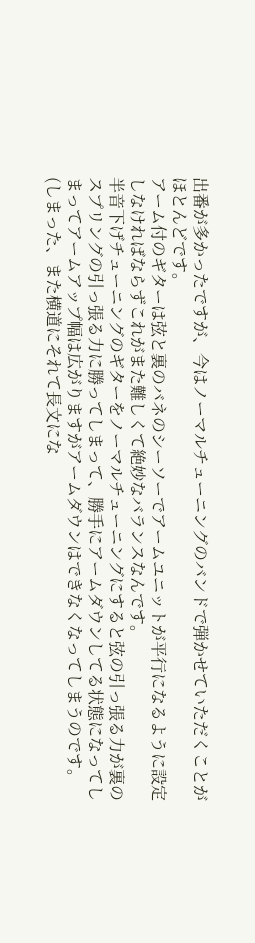出番が多かったですが、今はノーマルチューニングのバンドで弾かせていただくことがほとんどです。
アーム付のギターは弦と裏のバネのシーソーでアームユニットが平行になるように設定しなければならずこれがまた難しくて絶妙なバランスなんです。
半音下げチューニングのギターをノーマルチューニングにすると弦の引っ張る力が裏のスプリングの引っ張る力に勝ってしまって、勝手にアームダウンしてる状態になってしまってアームアップ幅は広がりますがアームダウンはできなくなってしまうのです。
(しまった、また横道にそれて長文にな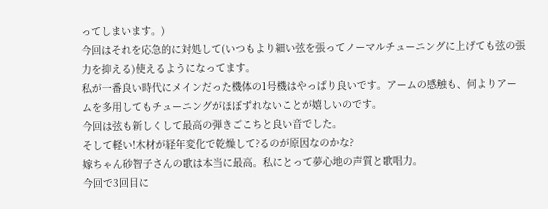ってしまいます。)
今回はそれを応急的に対処して(いつもより細い弦を張ってノーマルチューニングに上げても弦の張力を抑える)使えるようになってます。
私が一番良い時代にメインだった機体の1号機はやっぱり良いです。アームの感触も、何よりアームを多用してもチューニングがほぼずれないことが嬉しいのです。
今回は弦も新しくして最高の弾きごこちと良い音でした。
そして軽い!木材が経年変化で乾燥して?るのが原因なのかな?
嫁ちゃん砂智子さんの歌は本当に最高。私にとって夢心地の声質と歌唱力。
今回で3回目に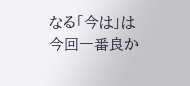なる「今は」は今回一番良か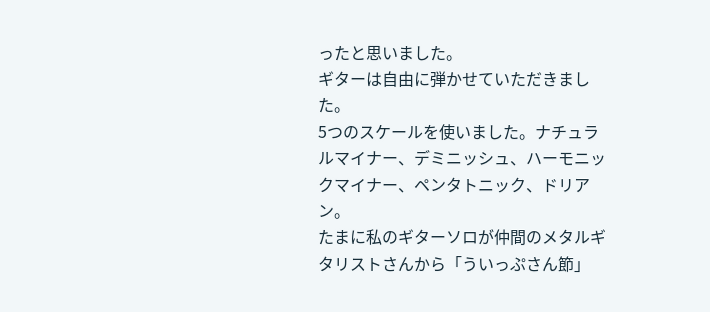ったと思いました。
ギターは自由に弾かせていただきました。
5つのスケールを使いました。ナチュラルマイナー、デミニッシュ、ハーモニックマイナー、ペンタトニック、ドリアン。
たまに私のギターソロが仲間のメタルギタリストさんから「ういっぷさん節」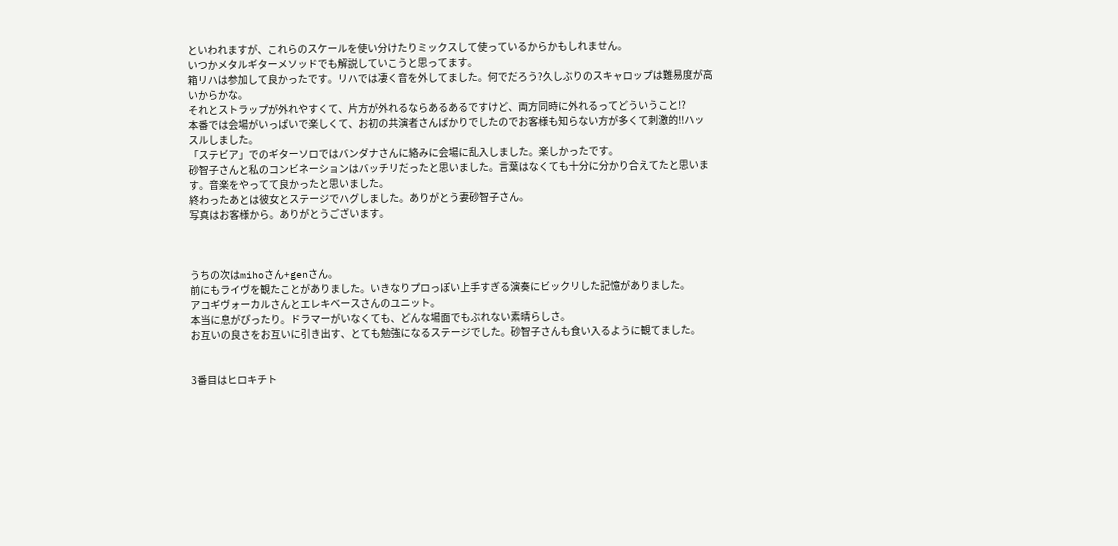といわれますが、これらのスケールを使い分けたりミックスして使っているからかもしれません。
いつかメタルギターメソッドでも解説していこうと思ってます。
箱リハは参加して良かったです。リハでは凄く音を外してました。何でだろう?久しぶりのスキャロップは難易度が高いからかな。
それとストラップが外れやすくて、片方が外れるならあるあるですけど、両方同時に外れるってどういうこと!?
本番では会場がいっぱいで楽しくて、お初の共演者さんばかりでしたのでお客様も知らない方が多くて刺激的!!ハッスルしました。
「ステビア」でのギターソロではバンダナさんに絡みに会場に乱入しました。楽しかったです。
砂智子さんと私のコンビネーションはバッチリだったと思いました。言葉はなくても十分に分かり合えてたと思います。音楽をやってて良かったと思いました。
終わったあとは彼女とステージでハグしました。ありがとう妻砂智子さん。
写真はお客様から。ありがとうございます。



うちの次はmihoさん+genさん。
前にもライヴを観たことがありました。いきなりプロっぽい上手すぎる演奏にビックリした記憶がありました。
アコギヴォーカルさんとエレキベースさんのユニット。
本当に息がぴったり。ドラマーがいなくても、どんな場面でもぶれない素晴らしさ。
お互いの良さをお互いに引き出す、とても勉強になるステージでした。砂智子さんも食い入るように観てました。


3番目はヒロキチト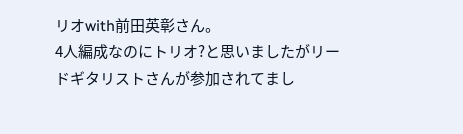リオwith前田英彰さん。
4人編成なのにトリオ?と思いましたがリードギタリストさんが参加されてまし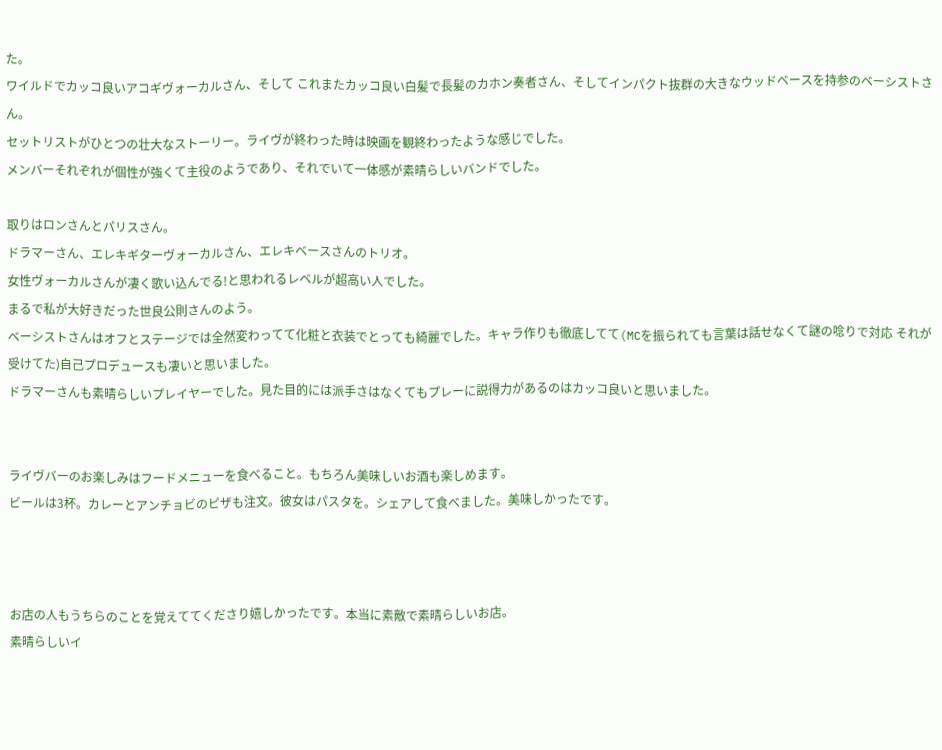た。
ワイルドでカッコ良いアコギヴォーカルさん、そして これまたカッコ良い白髪で長髪のカホン奏者さん、そしてインパクト抜群の大きなウッドベースを持参のベーシストさん。
セットリストがひとつの壮大なストーリー。ライヴが終わった時は映画を観終わったような感じでした。
メンバーそれぞれが個性が強くて主役のようであり、それでいて一体感が素晴らしいバンドでした。

取りはロンさんとパリスさん。
ドラマーさん、エレキギターヴォーカルさん、エレキベースさんのトリオ。
女性ヴォーカルさんが凄く歌い込んでる!と思われるレベルが超高い人でした。
まるで私が大好きだった世良公則さんのよう。
ベーシストさんはオフとステージでは全然変わってて化粧と衣装でとっても綺麗でした。キャラ作りも徹底してて(MCを振られても言葉は話せなくて謎の唸りで対応 それが受けてた)自己プロデュースも凄いと思いました。
ドラマーさんも素晴らしいプレイヤーでした。見た目的には派手さはなくてもプレーに説得力があるのはカッコ良いと思いました。


ライヴバーのお楽しみはフードメニューを食べること。もちろん美味しいお酒も楽しめます。
ビールは3杯。カレーとアンチョビのピザも注文。彼女はパスタを。シェアして食べました。美味しかったです。



お店の人もうちらのことを覚えててくださり嬉しかったです。本当に素敵で素晴らしいお店。
素晴らしいイ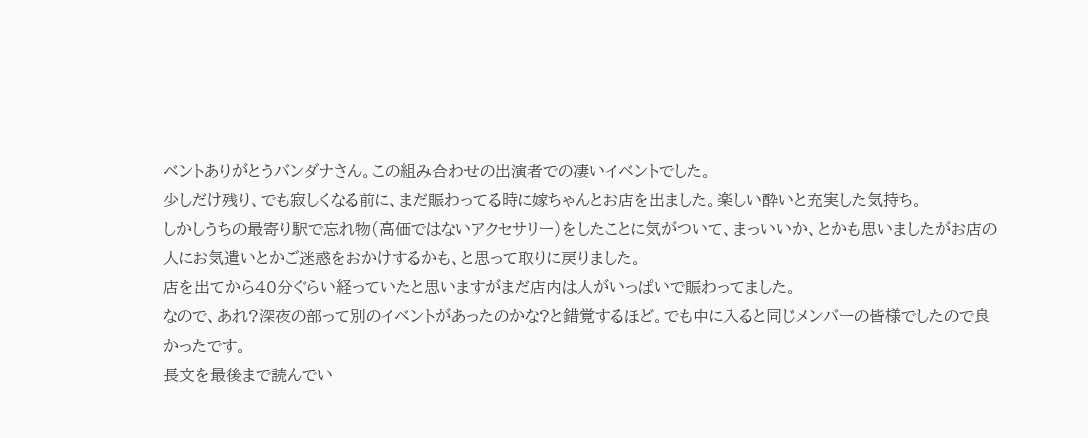ベントありがとうバンダナさん。この組み合わせの出演者での凄いイベントでした。
少しだけ残り、でも寂しくなる前に、まだ賑わってる時に嫁ちゃんとお店を出ました。楽しい酔いと充実した気持ち。
しかしうちの最寄り駅で忘れ物(高価ではないアクセサリー)をしたことに気がついて、まっいいか、とかも思いましたがお店の人にお気遣いとかご迷惑をおかけするかも、と思って取りに戻りました。
店を出てから40分ぐらい経っていたと思いますがまだ店内は人がいっぱいで賑わってました。
なので、あれ?深夜の部って別のイベントがあったのかな?と錯覚するほど。でも中に入ると同じメンバーの皆様でしたので良かったです。
長文を最後まで読んでい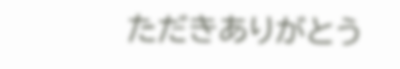ただきありがとう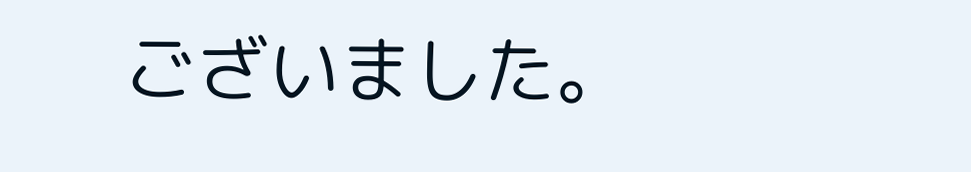ございました。